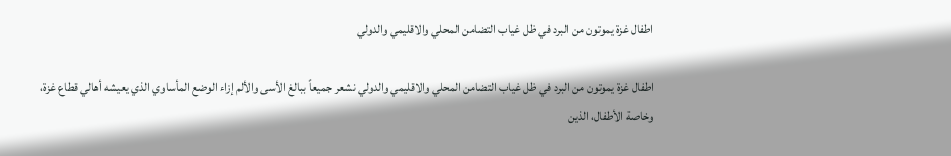اطفال غزة يموتون من البرد في ظل غياب التضامن المحلي والاقليمي والدولي

اطفال غزة يموتون من البرد في ظل غياب التضامن المحلي والاقليمي والدولي نشعر جميعاً ببالغ الأسى والألم إزاء الوضع المأساوي الذي يعيشه أهالي قطاع غزة، وخاصة الأطفال، الذين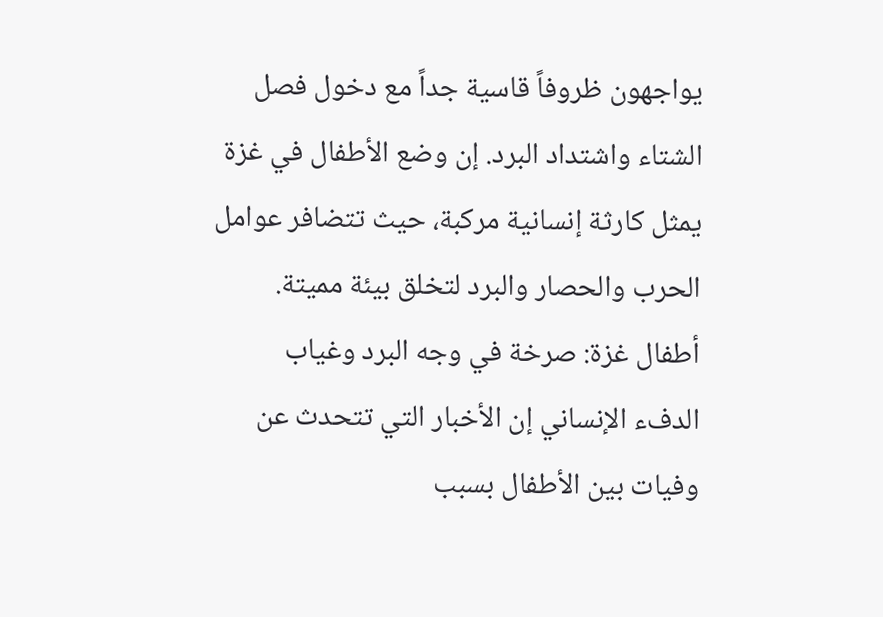يواجهون ظروفاً قاسية جداً مع دخول فصل الشتاء واشتداد البرد. إن وضع الأطفال في غزة يمثل كارثة إنسانية مركبة، حيث تتضافر عوامل الحرب والحصار والبرد لتخلق بيئة مميتة. أطفال غزة: صرخة في وجه البرد وغياب الدفء الإنساني إن الأخبار التي تتحدث عن وفيات بين الأطفال بسبب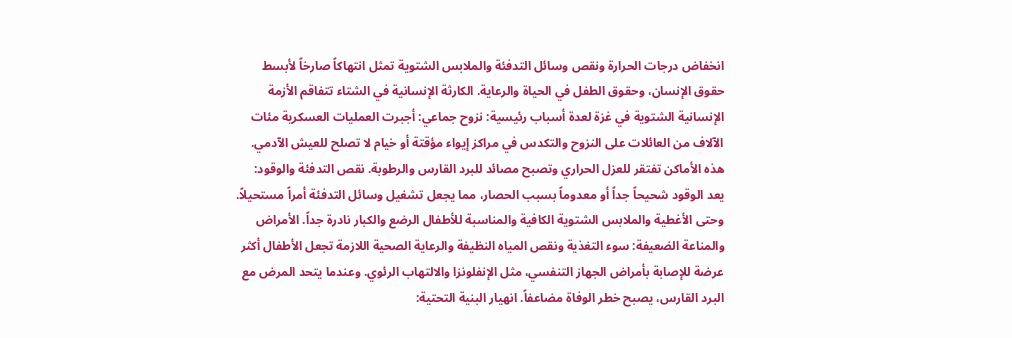انخفاض درجات الحرارة ونقص وسائل التدفئة والملابس الشتوية تمثل انتهاكاً صارخاً لأبسط حقوق الإنسان، وحقوق الطفل في الحياة والرعاية. الكارثة الإنسانية في الشتاء تتفاقم الأزمة الإنسانية الشتوية في غزة لعدة أسباب رئيسية: نزوح جماعي: أجبرت العمليات العسكرية مئات الآلاف من العائلات على النزوح والتكدس في مراكز إيواء مؤقتة أو خيام لا تصلح للعيش الآدمي. هذه الأماكن تفتقر للعزل الحراري وتصبح مصائد للبرد القارس والرطوبة. نقص التدفئة والوقود: يعد الوقود شحيحاً جداً أو معدوماً بسبب الحصار، مما يجعل تشغيل وسائل التدفئة أمراً مستحيلاً. وحتى الأغطية والملابس الشتوية الكافية والمناسبة للأطفال الرضع والكبار نادرة جداً. الأمراض والمناعة الضعيفة: سوء التغذية ونقص المياه النظيفة والرعاية الصحية اللازمة تجعل الأطفال أكثر عرضة للإصابة بأمراض الجهاز التنفسي، مثل الإنفلونزا والالتهاب الرئوي. وعندما يتحد المرض مع البرد القارس، يصبح خطر الوفاة مضاعفاً. انهيار البنية التحتية: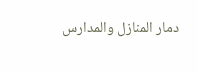دمار المنازل والمدارس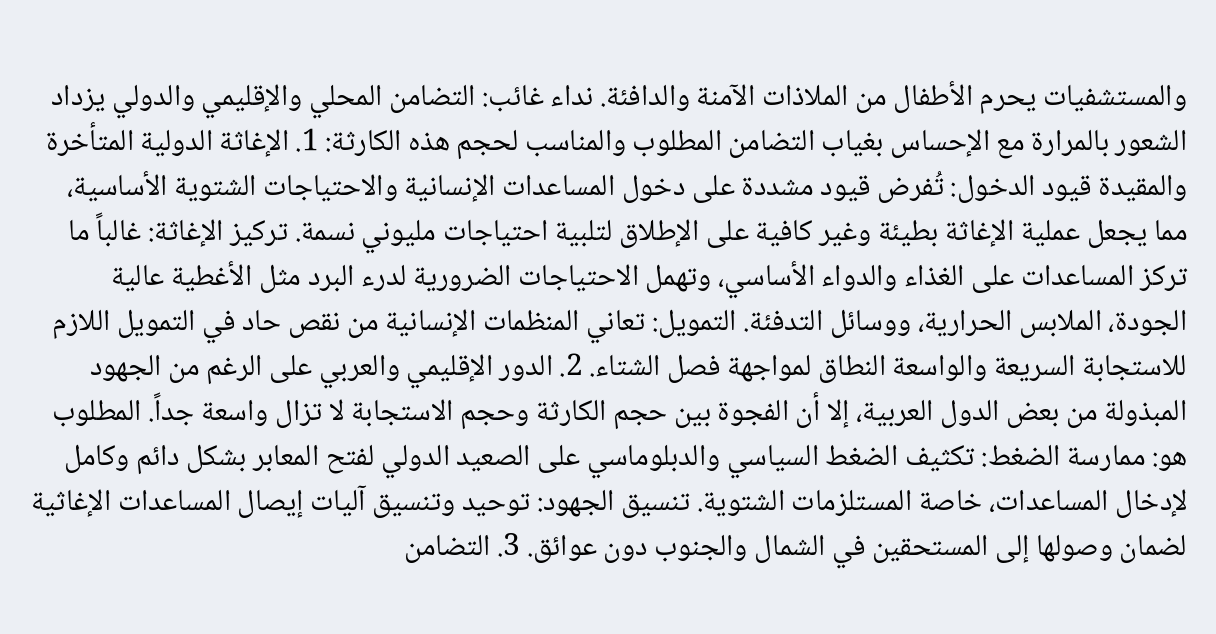والمستشفيات يحرم الأطفال من الملاذات الآمنة والدافئة. نداء غائب: التضامن المحلي والإقليمي والدولي يزداد الشعور بالمرارة مع الإحساس بغياب التضامن المطلوب والمناسب لحجم هذه الكارثة: 1. الإغاثة الدولية المتأخرة والمقيدة قيود الدخول: تُفرض قيود مشددة على دخول المساعدات الإنسانية والاحتياجات الشتوية الأساسية، مما يجعل عملية الإغاثة بطيئة وغير كافية على الإطلاق لتلبية احتياجات مليوني نسمة. تركيز الإغاثة: غالباً ما تركز المساعدات على الغذاء والدواء الأساسي، وتهمل الاحتياجات الضرورية لدرء البرد مثل الأغطية عالية الجودة، الملابس الحرارية، ووسائل التدفئة. التمويل: تعاني المنظمات الإنسانية من نقص حاد في التمويل اللازم للاستجابة السريعة والواسعة النطاق لمواجهة فصل الشتاء. 2. الدور الإقليمي والعربي على الرغم من الجهود المبذولة من بعض الدول العربية، إلا أن الفجوة بين حجم الكارثة وحجم الاستجابة لا تزال واسعة جداً. المطلوب هو: ممارسة الضغط: تكثيف الضغط السياسي والدبلوماسي على الصعيد الدولي لفتح المعابر بشكل دائم وكامل لإدخال المساعدات، خاصة المستلزمات الشتوية. تنسيق الجهود: توحيد وتنسيق آليات إيصال المساعدات الإغاثية لضمان وصولها إلى المستحقين في الشمال والجنوب دون عوائق. 3. التضامن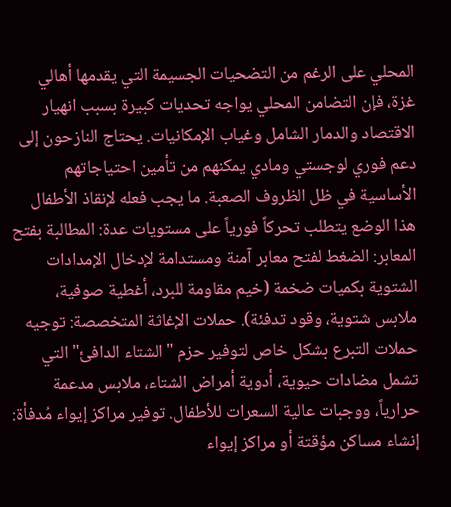المحلي على الرغم من التضحيات الجسيمة التي يقدمها أهالي غزة، فإن التضامن المحلي يواجه تحديات كبيرة بسبب انهيار الاقتصاد والدمار الشامل وغياب الإمكانيات. يحتاج النازحون إلى دعم فوري لوجستي ومادي يمكنهم من تأمين احتياجاتهم الأساسية في ظل الظروف الصعبة. ما يجب فعله لإنقاذ الأطفال هذا الوضع يتطلب تحركاً فورياً على مستويات عدة: المطالبة بفتح المعابر: الضغط لفتح معابر آمنة ومستدامة لإدخال الإمدادات الشتوية بكميات ضخمة (خيم مقاومة للبرد، أغطية صوفية، ملابس شتوية، وقود تدفئة). حملات الإغاثة المتخصصة: توجيه حملات التبرع بشكل خاص لتوفير حزم "الشتاء الدافئ" التي تشمل مضادات حيوية، أدوية أمراض الشتاء، ملابس مدعمة حرارياً، ووجبات عالية السعرات للأطفال. توفير مراكز إيواء مُدفأة: إنشاء مساكن مؤقتة أو مراكز إيواء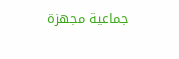جماعية مجهزة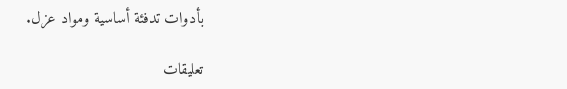بأدوات تدفئة أساسية ومواد عزل.

تعليقات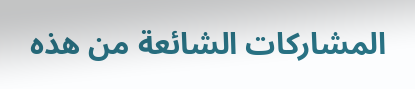المشاركات الشائعة من هذه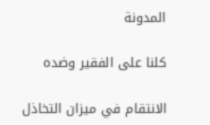المدونة

كلنا على الفقير وضده

الانتقام في ميزان التخاذل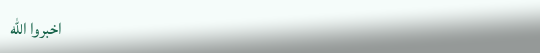اخبروا الله